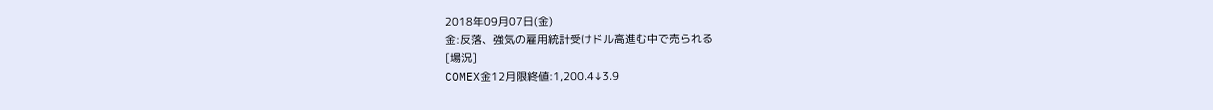2018年09月07日(金)
金:反落、強気の雇用統計受けドル高進む中で売られる
[場況]
COMEX金12月限終値:1,200.4↓3.9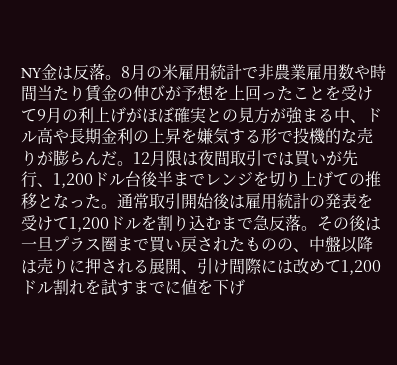NY金は反落。8月の米雇用統計で非農業雇用数や時間当たり賃金の伸びが予想を上回ったことを受けて9月の利上げがほぼ確実との見方が強まる中、ドル高や長期金利の上昇を嫌気する形で投機的な売りが膨らんだ。12月限は夜間取引では買いが先行、1,200ドル台後半までレンジを切り上げての推移となった。通常取引開始後は雇用統計の発表を受けて1,200ドルを割り込むまで急反落。その後は一旦プラス圏まで買い戻されたものの、中盤以降は売りに押される展開、引け間際には改めて1,200ドル割れを試すまでに値を下げ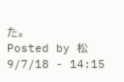た。
Posted by 松 9/7/18 - 14:15